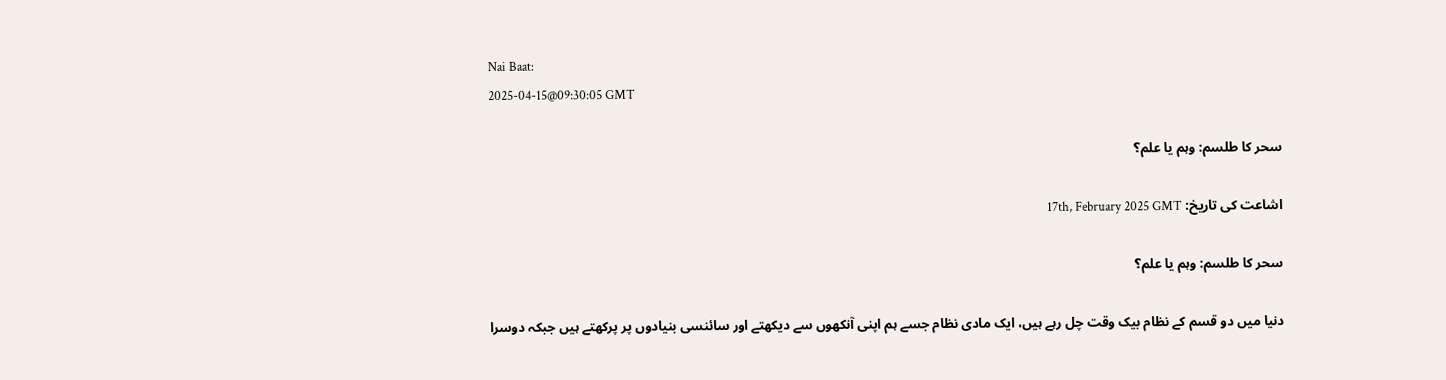Nai Baat:
2025-04-15@09:30:05 GMT

سحر کا طلسم: وہم یا علم؟

اشاعت کی تاریخ: 17th, February 2025 GMT

سحر کا طلسم: وہم یا علم؟

دنیا میں دو قسم کے نظام بیک وقت چل رہے ہیں، ایک مادی نظام جسے ہم اپنی آنکھوں سے دیکھتے اور سائنسی بنیادوں پر پرکھتے ہیں جبکہ دوسرا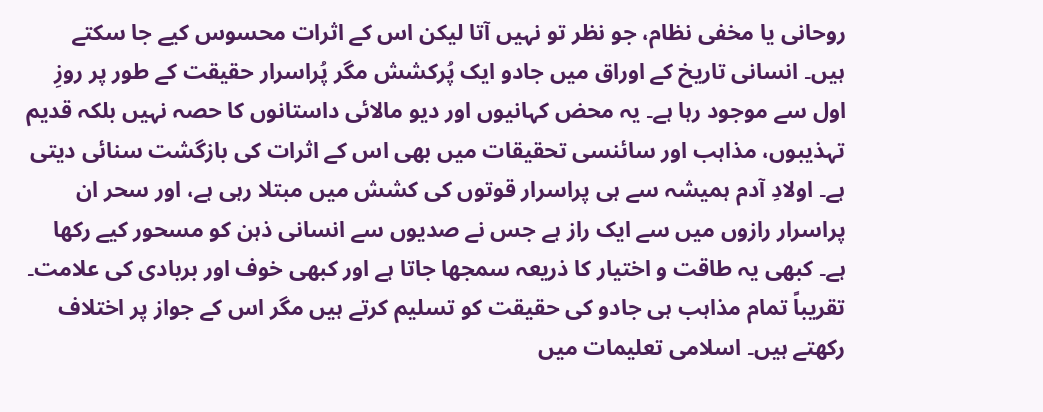روحانی یا مخفی نظام، جو نظر تو نہیں آتا لیکن اس کے اثرات محسوس کیے جا سکتے ہیں۔ انسانی تاریخ کے اوراق میں جادو ایک پُرکشش مگر پُراسرار حقیقت کے طور پر روزِ اول سے موجود رہا ہے۔ یہ محض کہانیوں اور دیو مالائی داستانوں کا حصہ نہیں بلکہ قدیم تہذیبوں، مذاہب اور سائنسی تحقیقات میں بھی اس کے اثرات کی بازگشت سنائی دیتی ہے۔ اولادِ آدم ہمیشہ سے ہی پراسرار قوتوں کی کشش میں مبتلا رہی ہے، اور سحر ان پراسرار رازوں میں سے ایک راز ہے جس نے صدیوں سے انسانی ذہن کو مسحور کیے رکھا ہے۔ کبھی یہ طاقت و اختیار کا ذریعہ سمجھا جاتا ہے اور کبھی خوف اور بربادی کی علامت۔ تقریباً تمام مذاہب ہی جادو کی حقیقت کو تسلیم کرتے ہیں مگر اس کے جواز پر اختلاف رکھتے ہیں۔ اسلامی تعلیمات میں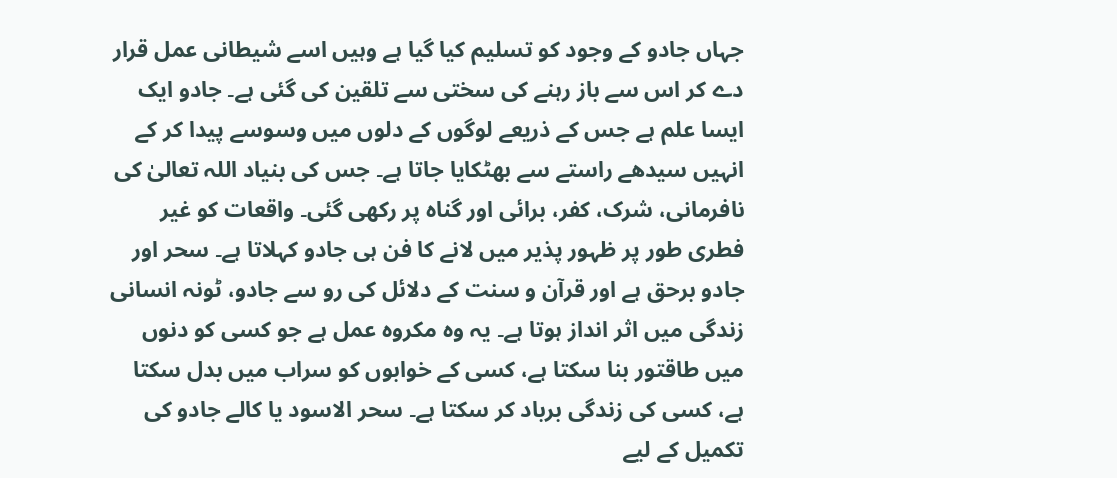جہاں جادو کے وجود کو تسلیم کیا گیا ہے وہیں اسے شیطانی عمل قرار دے کر اس سے باز رہنے کی سختی سے تلقین کی گئی ہے۔ جادو ایک ایسا علم ہے جس کے ذریعے لوگوں کے دلوں میں وسوسے پیدا کر کے انہیں سیدھے راستے سے بھٹکایا جاتا ہے۔ جس کی بنیاد اللہ تعالیٰ کی نافرمانی، شرک، کفر، برائی اور گناہ پر رکھی گئی۔ واقعات کو غیر فطری طور پر ظہور پذیر میں لانے کا فن ہی جادو کہلاتا ہے۔ سحر اور جادو برحق ہے اور قرآن و سنت کے دلائل کی رو سے جادو، ٹونہ انسانی زندگی میں اثر انداز ہوتا ہے۔ یہ وہ مکروہ عمل ہے جو کسی کو دنوں میں طاقتور بنا سکتا ہے، کسی کے خوابوں کو سراب میں بدل سکتا ہے، کسی کی زندگی برباد کر سکتا ہے۔ سحر الاسود یا کالے جادو کی تکمیل کے لیے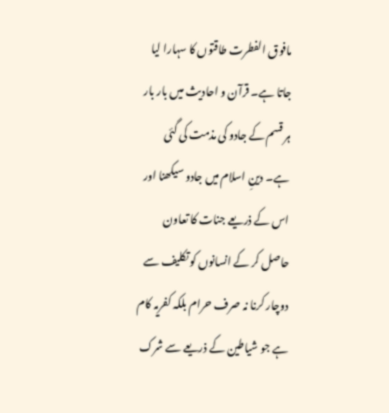مافوق الفطرت طاقتوں کا سہارا لیا جاتا ہے۔ قرآن و احادیث میں بار بار ہر قسم کے جادو کی مذمت کی گئی ہے۔ دینِ اسلام میں جادو سیکھنا اور اس کے ذریعے جنات کا تعاون حاصل کر کے انسانوں کو تکلیف سے دوچار کرنا نہ صرف حرام بلکہ کفریہ کام ہے جو شیاطین کے ذریعے سے شرک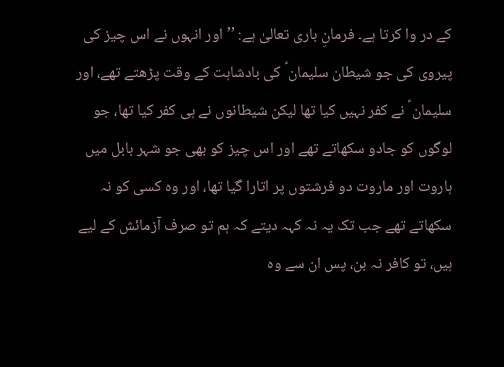کے در وا کرتا ہے۔ فرمانِ باری تعالیٰ ہے: ’’اور انہوں نے اس چیز کی پیروی کی جو شیطان سلیمان ؑ کی بادشاہت کے وقت پڑھتے تھے، اور سلیمان ؑ نے کفر نہیں کیا تھا لیکن شیطانوں نے ہی کفر کیا تھا، جو لوگوں کو جادو سکھاتے تھے اور اس چیز کو بھی جو شہر بابل میں ہاروت اور ماروت دو فرشتوں پر اتارا گیا تھا، اور وہ کسی کو نہ سکھاتے تھے جب تک یہ نہ کہہ دیتے کہ ہم تو صرف آزمائش کے لیے ہیں، تو کافر نہ بن، پس ان سے وہ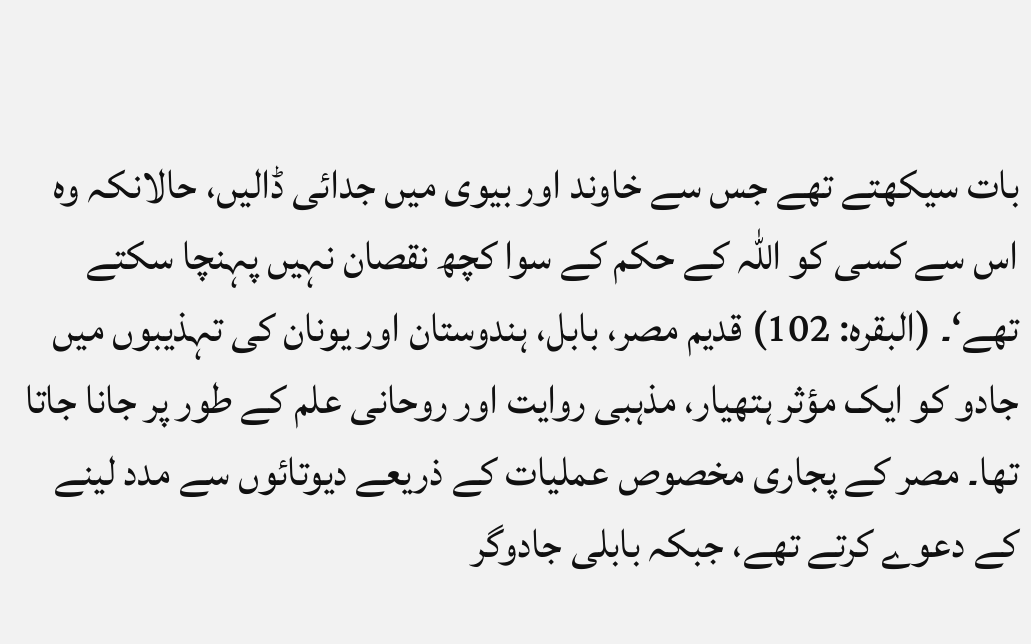بات سیکھتے تھے جس سے خاوند اور بیوی میں جدائی ڈالیں، حالانکہ وہ اس سے کسی کو اللہ کے حکم کے سوا کچھ نقصان نہیں پہنچا سکتے تھے‘۔ (البقرہ: 102) قدیم مصر، بابل، ہندوستان اور یونان کی تہذیبوں میں جادو کو ایک مؤثر ہتھیار، مذہبی روایت اور روحانی علم کے طور پر جانا جاتا تھا۔ مصر کے پجاری مخصوص عملیات کے ذریعے دیوتائوں سے مدد لینے کے دعوے کرتے تھے، جبکہ بابلی جادوگر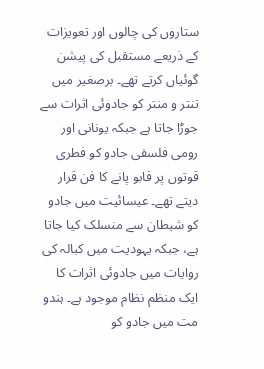ستاروں کی چالوں اور تعویزات کے ذریعے مستقبل کی پیشن گوئیاں کرتے تھے۔ برصغیر میں تنتر و منتر کو جادوئی اثرات سے جوڑا جاتا ہے جبکہ یونانی اور رومی فلسفی جادو کو فطری قوتوں پر قابو پانے کا فن قرار دیتے تھے۔ عیسائیت میں جادو کو شیطان سے منسلک کیا جاتا ہے، جبکہ یہودیت میں کبالہ کی روایات میں جادوئی اثرات کا ایک منظم نظام موجود ہے۔ ہندو مت میں جادو کو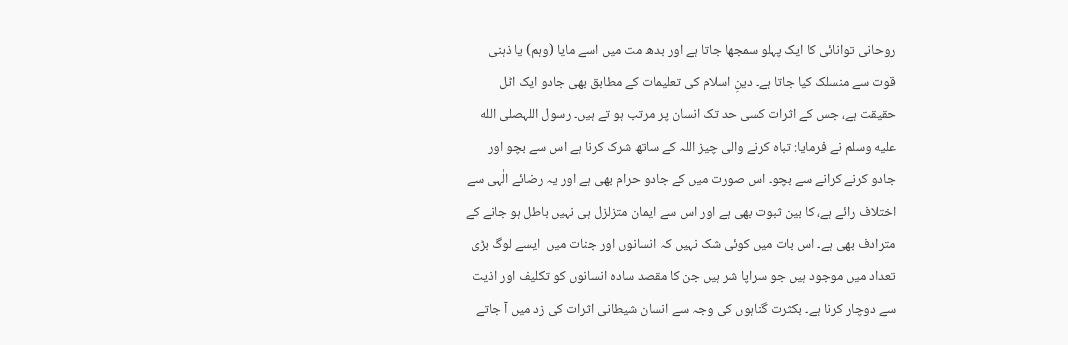روحانی توانائی کا ایک پہلو سمجھا جاتا ہے اور بدھ مت میں اسے مایا (وہم) یا ذہنی قوت سے منسلک کیا جاتا ہے۔ دینِ اسلام کی تعلیمات کے مطابق بھی جادو ایک اٹل حقیقت ہے، جس کے اثرات کسی حد تک انسان پر مرتب ہو تے ہیں۔ رسول اللہصلى الله عليه وسلم نے فرمایا: تباہ کرنے والی چیز اللہ کے ساتھ شرک کرنا ہے اس سے بچو اور جادو کرنے کرانے سے بچو۔ اس صورت میں کے جادو حرام بھی ہے اور یہ رضائے الٰہی سے اختلاف رائے ہے، کا بین ثبوت بھی ہے اور اس سے ایمان متزلزل ہی نہیں باطل ہو جانے کے مترادف بھی ہے۔ اس بات میں کوئی شک نہیں کہ انسانوں اور جنات میں  ایسے لوگ بڑی تعداد میں موجود ہیں جو سراپا شر ہیں جن کا مقصد سادہ انسانوں کو تکلیف اور اذیت سے دوچار کرنا ہے۔ بکثرت گناہوں کی وجہ سے انسان شیطانی اثرات کی زد میں آ جاتے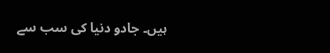ہیں۔ جادو دنیا کی سب سے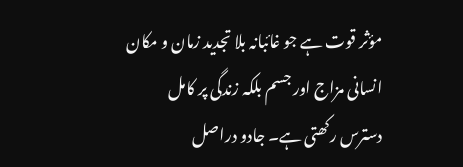مؤثر قوت ہے جو غائبانہ بلا تجدید زمان و مکان انسانی مزاج اور جسم بلکہ زندگی پر کامل دسترس رکھتی ہے۔ جادو دراصل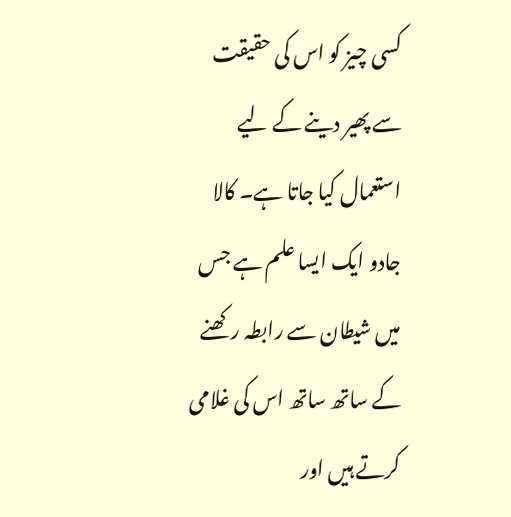کسی چیز کو اس کی حقیقت سے پھیر دینے کے لیے استعمال کیا جاتا ہے۔ کالا جادو ایک ایسا علم ہے جس میں شیطان سے رابطہ رکھنے کے ساتھ ساتھ اس کی غلامی کرتے ہیں اور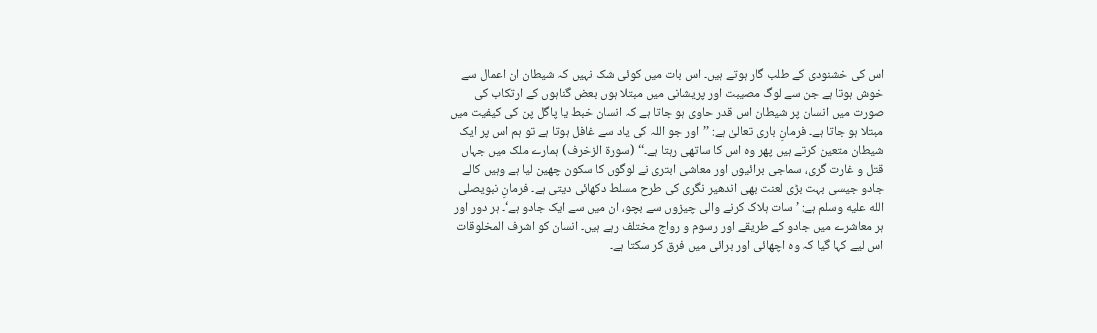اس کی خشنودی کے طلب گار ہوتے ہیں۔ اس بات میں کوئی شک نہیں کہ شیطان ان اعمال سے خوش ہوتا ہے جن سے لوگ مصیبت اور پریشانی میں مبتلا ہوں بعض گناہوں کے ارتکاب کی صورت میں انسان پر شیطان اس قدر حاوی ہو جاتا ہے کہ انسان خبط یا پاگل پن کی کیفیت میں مبتلا ہو جاتا ہے۔ فرمانِ باری تعالیٰ ہے: ’’اور جو اللہ کی یاد سے غافل ہوتا ہے تو ہم اس پر ایک شیطان متعین کرتے ہیں پھر وہ اس کا ساتھی رہتا ہے۔‘‘ (سورۃ الزخرف) ہمارے ملک میں جہاں قتل و غارت گری، سماجی برائیوں اور معاشی ابتری نے لوگوں کا سکون چھین لیا ہے وہیں کالے جادو جیسی بہت بڑی لعنت بھی اندھیر نگری کی طرح مسلط دکھائی دیتی ہے۔ فرمانِ نبویصلى الله عليه وسلم ہے: ’ سات ہلاک کرنے والی چیزوں سے بچو، ان میں سے ایک جادو ہے‘۔ ہر دور اور ہر معاشرے میں جادو کے طریقے اور رسوم و رواج مختلف رہے ہیں۔ انسان کو اشرف المخلوقات اس لیے کہا گیا کہ وہ اچھائی اور برائی میں فرق کر سکتا ہے۔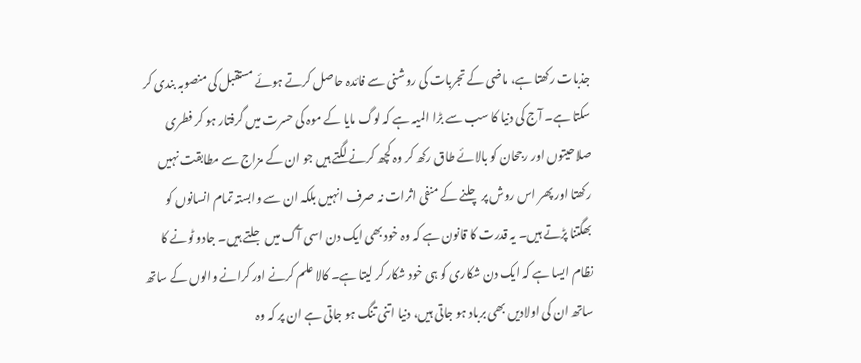جذبات رکھتا ہے، ماضی کے تجربات کی روشنی سے فائدہ حاصل کرتے ہوئے مستقبل کی منصوبہ بندی کر سکتا ہے۔ آج کی دنیا کا سب سے بڑا المیہ ہے کہ لوگ مایا کے موہ کی حسرت میں گرفتار ہو کر فطری صلاحیتوں اور رجحان کو بالائے طاق رکھ کر وہ کچھ کرنے لگتے ہیں جو ان کے مزاج سے مطابقت نہیں رکھتا اور پھر اس روش پر چلنے کے منفی اثرات نہ صرف انہیں بلکہ ان سے وابستہ تمام انسانوں کو بھگتنا پڑتے ہیں۔ یہ قدرت کا قانون ہے کہ وہ خود بھی ایک دن اسی آگ میں جلتے ہیں۔ جادو ٹونے کا نظام ایسا ہے کہ ایک دن شکاری کو ہی خود شکار کر لیتا ہے۔ کالا علم کرنے اور کرانے والوں کے ساتھ ساتھ ان کی اولادیں بھی برباد ہو جاتی ہیں، دنیا اتنی تنگ ہو جاتی ہے ان پر کہ وہ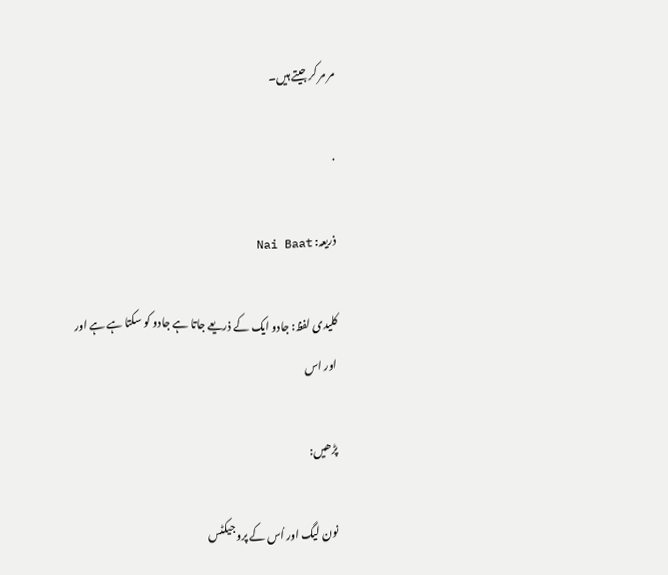مر مر کر جیتے ہیں۔

.

ذریعہ: Nai Baat

کلیدی لفظ: جادو ایک کے ذریعے جاتا ہے جادو کو سکتا ہے ہے اور اور اس

پڑھیں:

نون لیگ اور اُس کے پروجیکٹس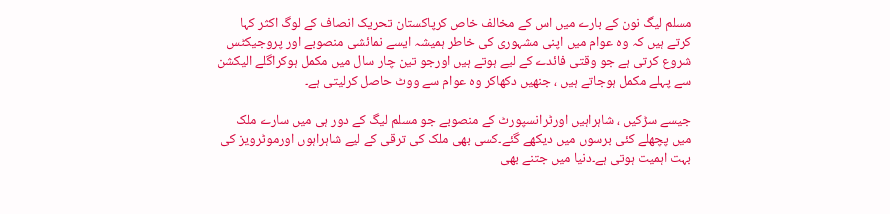مسلم لیگ نون کے بارے میں اس کے مخالف خاص کرپاکستان تحریک انصاف کے لوگ اکثر کہا کرتے ہیں کہ وہ عوام میں اپنی مشہوری کی خاطر ہمیشہ ایسے نمائشی منصوبے اور پروجیکٹس شروع کرتی ہے جو وقتی فائدے کے لیے ہوتے ہیں اورجو تین چار سال میں مکمل ہوکراگلے الیکشن سے پہلے مکمل ہوجاتے ہیں ، جنھیں دکھاکر وہ عوام سے ووٹ حاصل کرلیتی ہے۔

جیسے سڑکیں ، شاہراہیں اورٹرانسپورٹ کے منصوبے جو مسلم لیگ کے دور ہی میں سارے ملک میں پچھلے کئی برسوں میں دیکھے گئے۔کسی بھی ملک کی ترقی کے لیے شاہراہوں اورموٹرویز کی بہت اہمیت ہوتی ہے۔دنیا میں جتنے بھی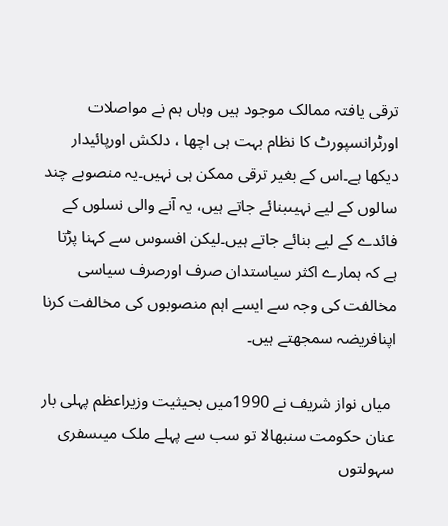ترقی یافتہ ممالک موجود ہیں وہاں ہم نے مواصلات اورٹرانسپورٹ کا نظام بہت ہی اچھا ، دلکش اورپائیدار دیکھا ہے۔اس کے بغیر ترقی ممکن ہی نہیں۔یہ منصوبے چند سالوں کے لیے نہیںبنائے جاتے ہیں، یہ آنے والی نسلوں کے فائدے کے لیے بنائے جاتے ہیں۔لیکن افسوس سے کہنا پڑتا ہے کہ ہمارے اکثر سیاستدان صرف اورصرف سیاسی مخالفت کی وجہ سے ایسے اہم منصوبوں کی مخالفت کرنا اپنافریضہ سمجھتے ہیں۔

 میاں نواز شریف نے 1990میں بحیثیت وزیراعظم پہلی بار عنان حکومت سنبھالا تو سب سے پہلے ملک میںسفری سہولتوں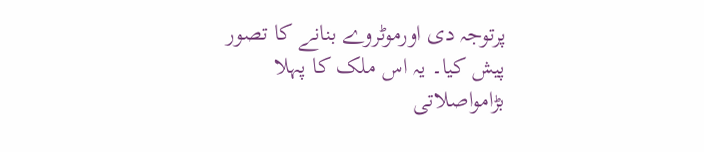پرتوجہ دی اورموٹروے بنانے کا تصور پیش کیا۔ یہ اس ملک کا پہلا بڑامواصلاتی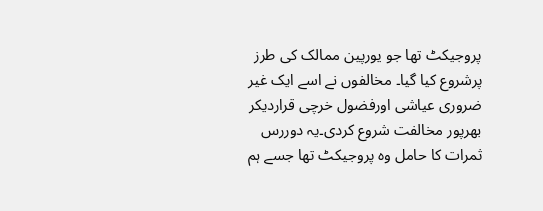پروجیکٹ تھا جو یورپین ممالک کی طرز پرشروع کیا گیا۔ مخالفوں نے اسے ایک غیر ضروری عیاشی اورفضول خرچی قراردیکر بھرپور مخالفت شروع کردی۔یہ دوررس ثمرات کا حامل وہ پروجیکٹ تھا جسے ہم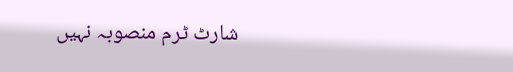شارٹ ٹرم منصوبہ نہیں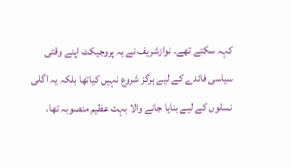کہہ سکتے تھے۔ نوازشریف نے یہ پروجیکٹ اپنے وقتی سیاسی فائدے کے لیے ہرگز شروع نہیں کیاتھا بلکہ یہ اگلی نسلوں کے لیے بنایا جانے والا بہت عظیم منصوبہ تھا۔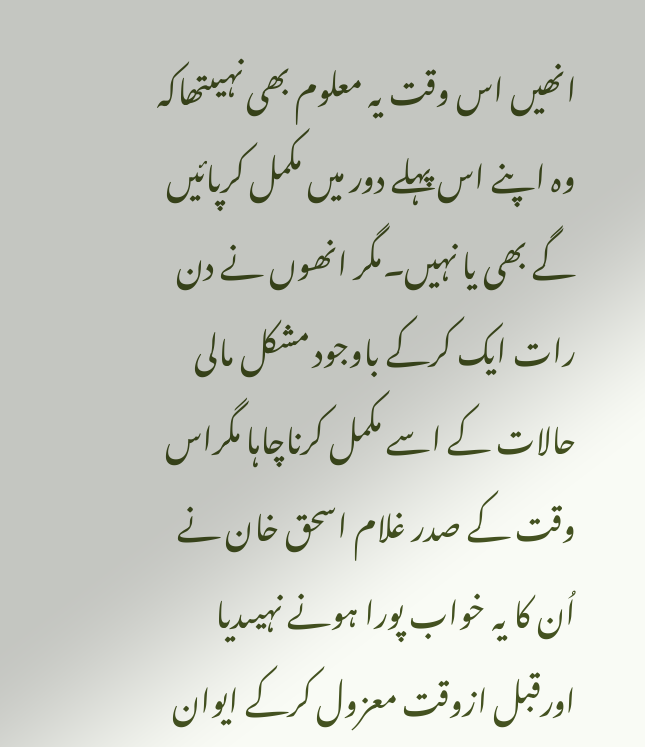انھیں اس وقت یہ معلوم بھی نہیںتھاکہ وہ اپنے اس پہلے دور میں مکمل کرپائیں گے بھی یا نہیں۔مگر انھوں نے دن رات ایک کرکے باوجود مشکل مالی حالات کے اسے مکمل کرناچاہا مگراس وقت کے صدر غلام اسحق خان نے اُن کا یہ خواب پورا ہونے نہیںدیا اورقبل ازوقت معزول کرکے ایوان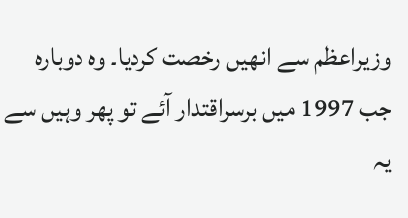وزیراعظم سے انھیں رخصت کردیا۔ وہ دوبارہ جب 1997 میں برسراقتدار آئے تو پھر وہیں سے یہ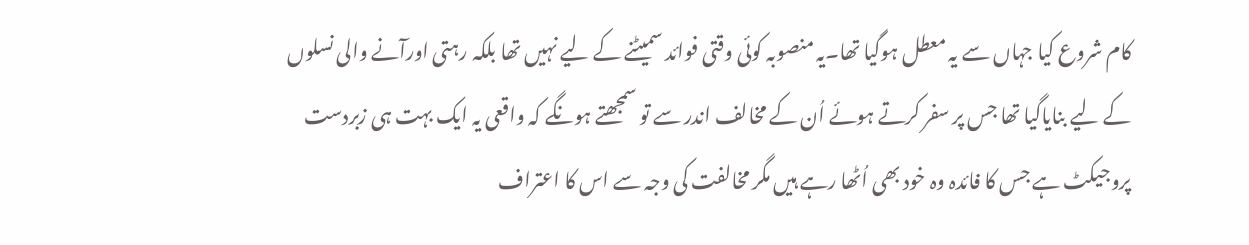کام شروع کیا جہاں سے یہ معطل ہوگیا تھا۔یہ منصوبہ کوئی وقتی فوائد سمیٹنے کے لیے نہیں تھا بلکہ رہتی اورآنے والی نسلوں کے لیے بنایاگیا تھا جس پر سفر کرتے ہوئے اُن کے مخالف اندر سے تو سمجھتے ہونگے کہ واقعی یہ ایک بہت ہی زبردست پروجیکٹ ہے جس کا فائدہ وہ خود بھی اُٹھا رہے ہیں مگر مخالفت کی وجہ سے اس کا اعتراف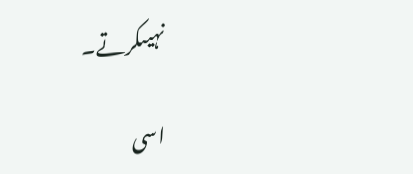نہیںکرتے۔

اسی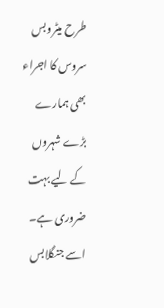طرح میٹروبس سروس کا اجراء بھی ہمارے بڑے شہروں کے لیے بہت ضروری ہے۔ اسے جنگلابس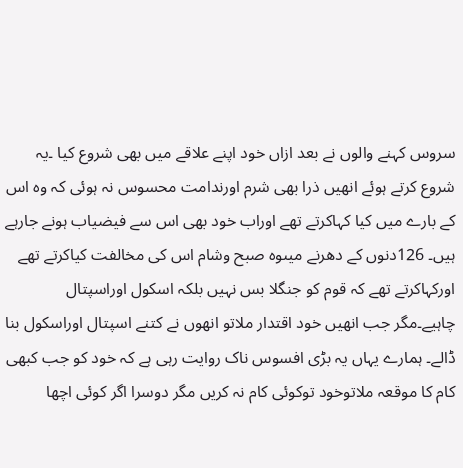سروس کہنے والوں نے بعد ازاں خود اپنے علاقے میں بھی شروع کیا ۔یہ شروع کرتے ہوئے انھیں ذرا بھی شرم اورندامت محسوس نہ ہوئی کہ وہ اس کے بارے میں کیا کہاکرتے تھے اوراب خود بھی اس سے فیضیاب ہونے جارہے ہیں۔ 126دنوں کے دھرنے میںوہ صبح وشام اس کی مخالفت کیاکرتے تھے اورکہاکرتے تھے کہ قوم کو جنگلا بس نہیں بلکہ اسکول اوراسپتال چاہیے۔مگر جب انھیں خود اقتدار ملاتو انھوں نے کتنے اسپتال اوراسکول بنا ڈالے۔ ہمارے یہاں یہ بڑی افسوس ناک روایت رہی ہے کہ خود کو جب کبھی کام کا موقعہ ملاتوخود توکوئی کام نہ کریں مگر دوسرا اگر کوئی اچھا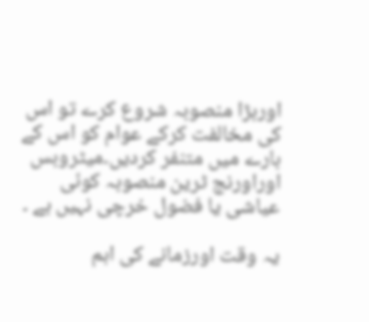اوربڑا منصوبہ شروع کرے تو اس کی مخالفت کرکے عوام کو اس کے بارے میں متنفر کردیں۔میٹروبس اوراورنج ٹرین منصوبہ کوئی عیاشی یا فضول خرچی نہیں ہے ۔

یہ وقت اورزمانے کی اہم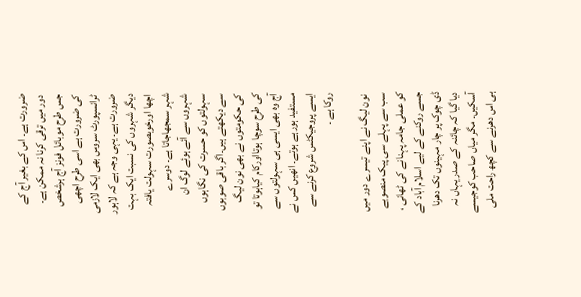ضرورت ہے۔ اس کے بغیر آج کے دور میں ترقی کرنا نہ ممکن ہے۔ جس طرح موبائل فونز آج ہرشخص کی ضرورت ہے اسی طرح اچھی ٹرانسپورٹ سروس بھی ایک لازمی ضرورت ہے۔ یہی وجہ ہے کہ لاہور دیگر شہروں کی نسبت ایک بہت اچھا اورخوبصورت سہولت یافتہ شہر سمجھاجاتا ہے۔ دوسرے شہروں سے آئے ہوئے لوگ ان سہولتوں کو حسرت کی نگاہوں سے دیکھتے ہیں۔اگر باقی صوبوں کی حکومتوں نے بھی نون لیگ کی طرح سوچا ہوتااورکام کیاہوتا تو آج وہ بھی ایسی ہی سہولتوں سے مستفید ہورہے ہوتے۔ انھیں کس نے ایسے پروجیکٹس شروع کرنے سے روکا ہے ۔

 نون لیگ نے اپنے تیسرے دور میں سب سے پہلے سی پیک منصوبے کو عملی جامہ پہنانے کی ٹھانی ، جسے روکنے کے لیے اسلام آباد کے ڈی چوک پر چار مہینوں تک دھرنا دیا گیا کہ چائنہ کے صدر یہاں نہ آسکیں۔ مگر میاں صاحب کوجیسے ہی اس دھرنے سے کچھ راحت ملی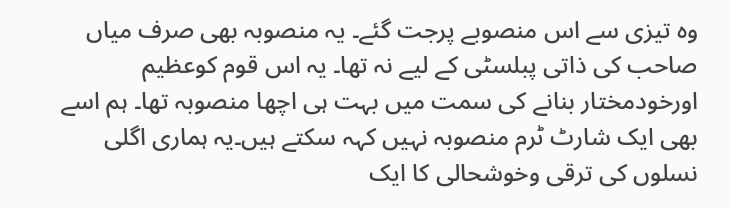وہ تیزی سے اس منصوبے پرجت گئے۔ یہ منصوبہ بھی صرف میاں صاحب کی ذاتی پبلسٹی کے لیے نہ تھا۔ یہ اس قوم کوعظیم اورخودمختار بنانے کی سمت میں بہت ہی اچھا منصوبہ تھا۔ ہم اسے بھی ایک شارٹ ٹرم منصوبہ نہیں کہہ سکتے ہیں۔یہ ہماری اگلی نسلوں کی ترقی وخوشحالی کا ایک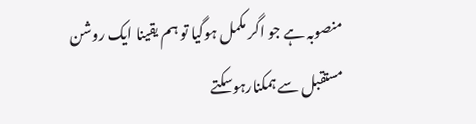منصوبہ ہے جو اگر مکمل ہوگیا تو ہم یقینا ایک روشن مستقبل سے ہمکنارہوسکتے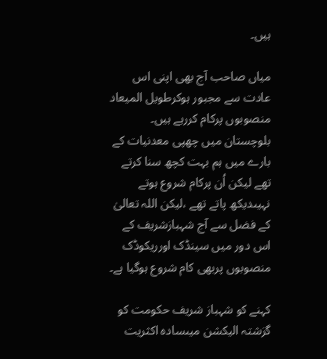ہیں۔

میاں صاحب آج بھی اپنی اس عادت سے مجبور ہوکرطویل المیعاد منصوبوں پرکام کررہے ہیں۔ بلوچستان میں چھپی معدنیات کے بارے میں ہم بہت کچھ سنا کرتے تھے لیکن اُن پرکام شروع ہوتے نہیںدیکھ پاتے تھے ،لیکن اللہ تعالیٰ کے فضل سے آج شہبازشریف کے اس دور میں سینڈک اورریکوڈک منصوبوں پربھی کام شروع ہوگیا ہے۔

کہنے کو شہباز شریف حکومت کو گزشتہ الیکشن میںسادہ اکثریت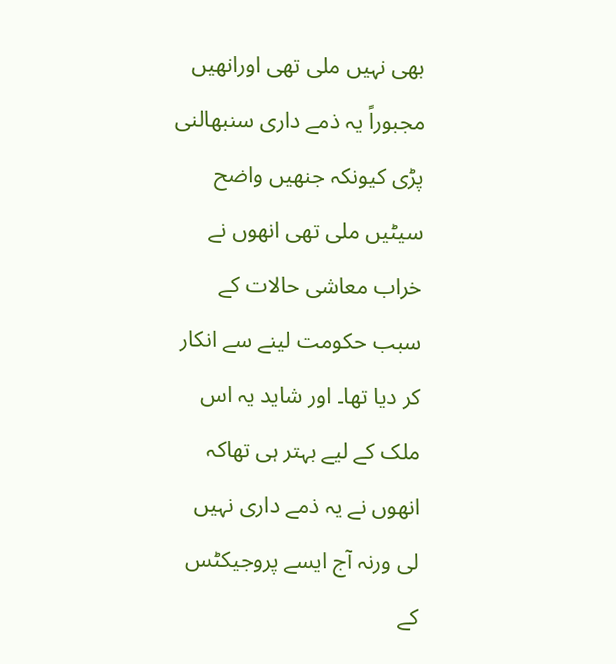بھی نہیں ملی تھی اورانھیں مجبوراً یہ ذمے داری سنبھالنی پڑی کیونکہ جنھیں واضح سیٹیں ملی تھی انھوں نے خراب معاشی حالات کے سبب حکومت لینے سے انکار کر دیا تھا۔ اور شاید یہ اس ملک کے لیے بہتر ہی تھاکہ انھوں نے یہ ذمے داری نہیں لی ورنہ آج ایسے پروجیکٹس کے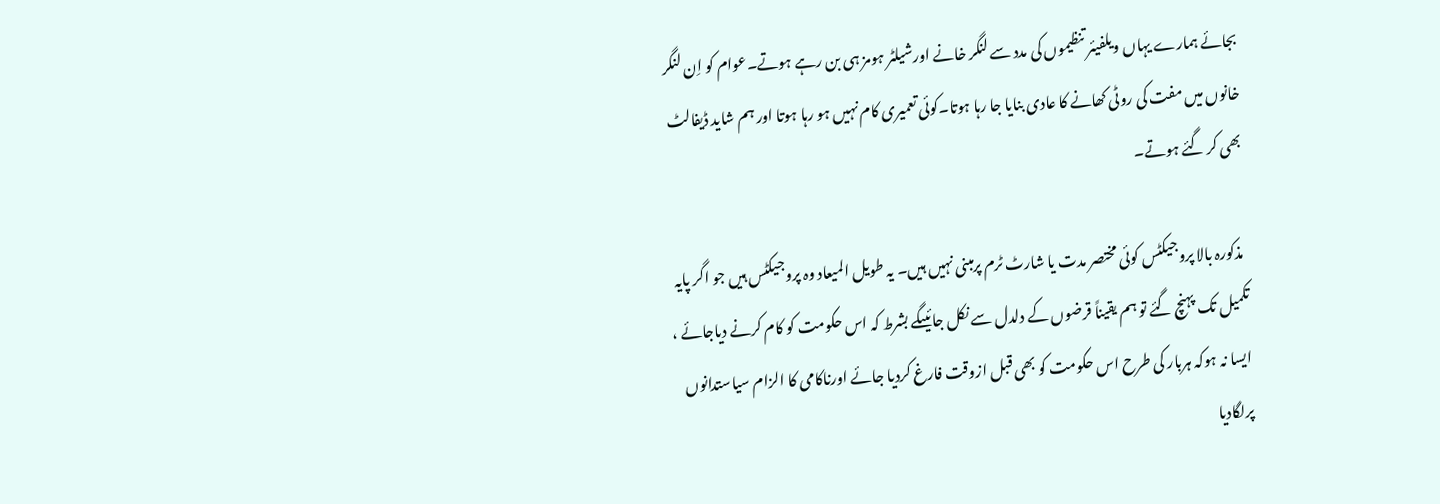بجائے ہمارے یہاں ویلفیئر تنظیموں کی مدد سے لنگر خانے اورشیلٹر ہومز ہی بن رہے ہوتے۔عوام کو اِن لنگر خانوں میں مفت کی روٹی کھانے کا عادی بنایا جا رہا ہوتا۔کوئی تعمیری کام نہیں ہو رہا ہوتا اور ہم شاید ڈیفالٹ بھی کر گئے ہوتے۔

 مذکورہ بالا پروجیکٹس کوئی مختصر مدت یا شارٹ ٹرم پرمبنی نہیں ہیں۔ یہ طویل المیعاد وہ پروجیکٹس ہیں جو اگر پایہ تکمیل تک پہنچ گئے تو ہم یقیناً قرضوں کے دلدل سے نکل جائیںگے بشرط کہ اس حکومت کو کام کرنے دیاجائے ، ایسا نہ ہوکہ ہربار کی طرح اس حکومت کو بھی قبل ازوقت فارغ کردیا جائے اورناکامی کا الزام سیاستدانوں پرلگادیا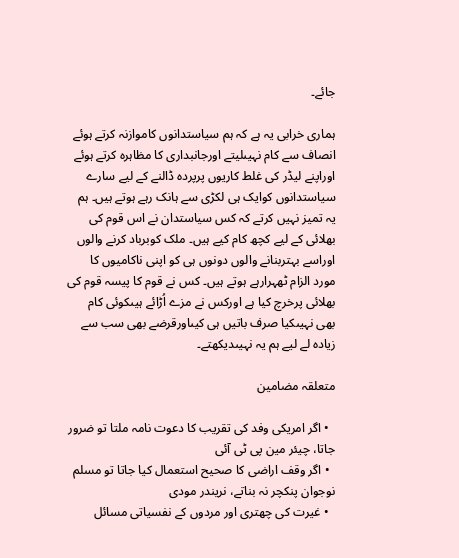جائے۔

ہماری خرابی یہ ہے کہ ہم سیاستدانوں کاموازنہ کرتے ہوئے انصاف سے کام نہیںلیتے اورجانبداری کا مظاہرہ کرتے ہوئے اوراپنے لیڈر کی غلط کاریوں پرپردہ ڈالنے کے لیے سارے سیاستدانوں کوایک ہی لکڑی سے ہانک رہے ہوتے ہیں۔ ہم یہ تمیز نہیں کرتے کہ کس سیاستدان نے اس قوم کی بھلائی کے لیے کچھ کام کیے ہیں۔ ملک کوبرباد کرنے والوں اوراسے بہتربنانے والوں دونوں ہی کو اپنی ناکامیوں کا مورد الزام ٹھہرارہے ہوتے ہیں۔ کس نے قوم کا پیسہ قوم کی بھلائی پرخرچ کیا ہے اورکس نے مزے اُڑائے ہیںکوئی کام بھی نہیںکیا صرف باتیں ہی کیںاورقرضے بھی سب سے زیادہ لے لیے ہم یہ نہیںدیکھتے۔

متعلقہ مضامین

  • اگر امریکی وفد کی تقریب کا دعوت نامہ ملتا تو ضرور جاتا، چیئر مین پی ٹی آئی
  • اگر وقف اراضی کا صحیح استعمال کیا جاتا تو مسلم نوجوان پنکچر نہ بناتے، نریندر مودی
  • غیرت کی چھتری اور مردوں کے نفسیاتی مسائل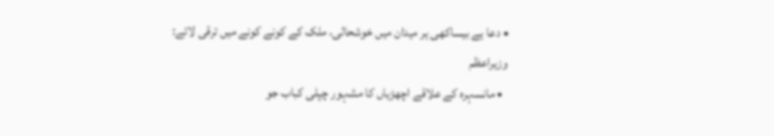• دعا ہے بیساکھی ہر میدان میں خوشحالی، ملک کے کونے کونے میں ترقی لائے: وزیراعظم
  • مانسہرہ کے علاقے اچھڑیاں کا مشہور چپلی کباب جو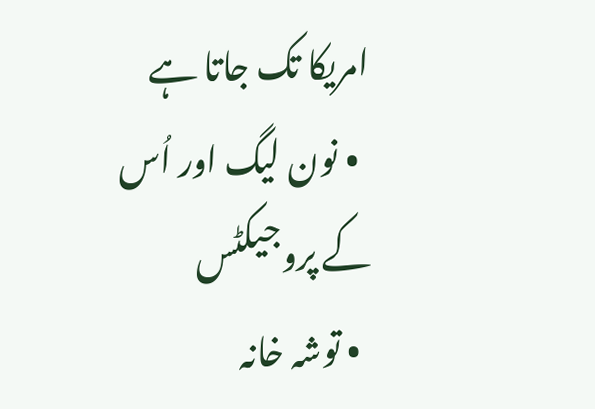امریکا تک جاتا ہے
  • نون لیگ اور اُس کے پروجیکٹس
  • توشہ خانہ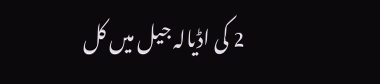2 کی اڈیالہ جیل میں کل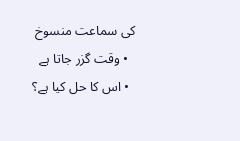کی سماعت منسوخ
  • وقت گزر جاتا ہے
  • اس کا حل کیا ہے؟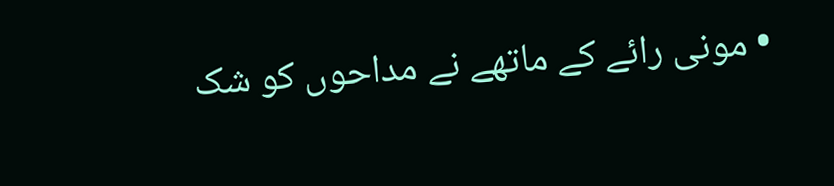• مونی رائے کے ماتھے نے مداحوں کو شک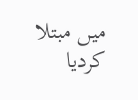میں مبتلا کردیا